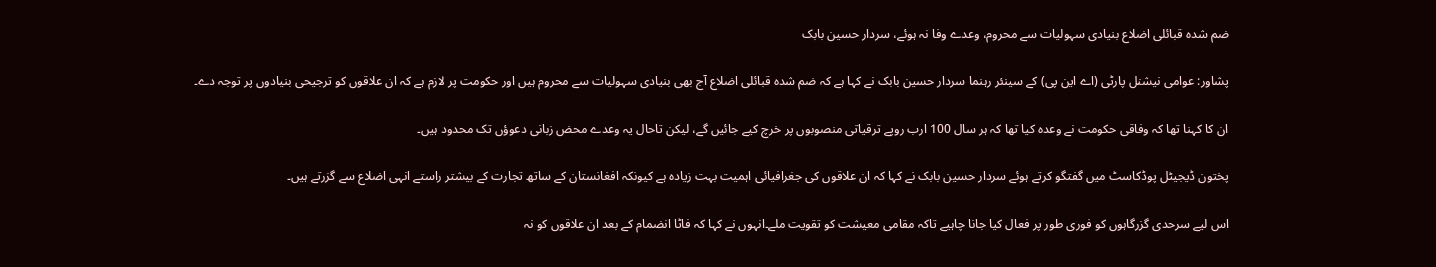ضم شدہ قبائلی اضلاع بنیادی سہولیات سے محروم، وعدے وفا نہ ہوئے، سردار حسین بابک

پشاور: عوامی نیشنل پارٹی (اے این پی) کے سینئر رہنما سردار حسین بابک نے کہا ہے کہ ضم شدہ قبائلی اضلاع آج بھی بنیادی سہولیات سے محروم ہیں اور حکومت پر لازم ہے کہ ان علاقوں کو ترجیحی بنیادوں پر توجہ دے۔

ان کا کہنا تھا کہ وفاقی حکومت نے وعدہ کیا تھا کہ ہر سال 100 ارب روپے ترقیاتی منصوبوں پر خرچ کیے جائیں گے، لیکن تاحال یہ وعدے محض زبانی دعوؤں تک محدود ہیں۔

پختون ڈیجیٹل پوڈکاسٹ میں گفتگو کرتے ہوئے سردار حسین بابک نے کہا کہ ان علاقوں کی جغرافیائی اہمیت بہت زیادہ ہے کیونکہ افغانستان کے ساتھ تجارت کے بیشتر راستے انہی اضلاع سے گزرتے ہیں۔

اس لیے سرحدی گزرگاہوں کو فوری طور پر فعال کیا جانا چاہیے تاکہ مقامی معیشت کو تقویت ملے۔انہوں نے کہا کہ فاٹا انضمام کے بعد ان علاقوں کو نہ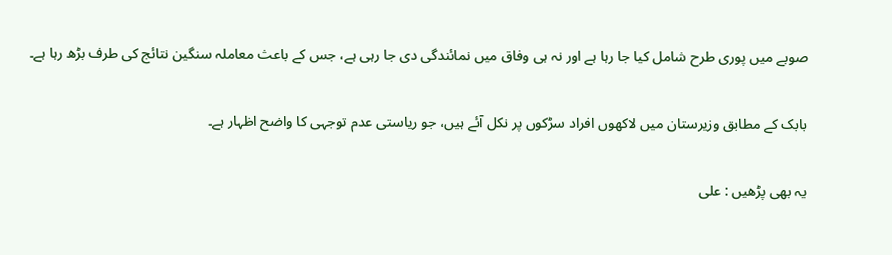صوبے میں پوری طرح شامل کیا جا رہا ہے اور نہ ہی وفاق میں نمائندگی دی جا رہی ہے، جس کے باعث معاملہ سنگین نتائج کی طرف بڑھ رہا ہے۔

بابک کے مطابق وزیرستان میں لاکھوں افراد سڑکوں پر نکل آئے ہیں، جو ریاستی عدم توجہی کا واضح اظہار ہے۔

یہ بھی پڑھیں : علی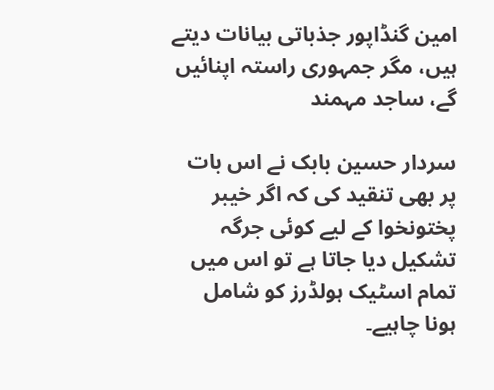امین گنڈاپور جذباتی بیانات دیتے ہیں، مگر جمہوری راستہ اپنائیں گے، ساجد مہمند

سردار حسین بابک نے اس بات پر بھی تنقید کی کہ اگر خیبر پختونخوا کے لیے کوئی جرگہ تشکیل دیا جاتا ہے تو اس میں تمام اسٹیک ہولڈرز کو شامل ہونا چاہیے۔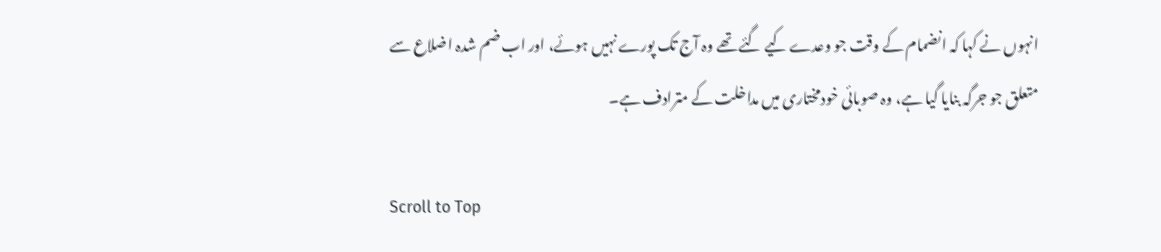انہوں نے کہا کہ انضمام کے وقت جو وعدے کیے گئے تھے وہ آج تک پورے نہیں ہوئے، اور اب ضم شدہ اضلاع سے متعلق جو جرگہ بنایا گیا ہے، وہ صوبائی خودمختاری میں مداخلت کے مترادف ہے۔

Scroll to Top